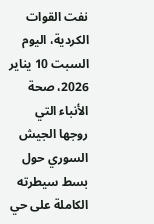نفت القوات الكردية، اليوم السبت 10 يناير 2026، صحة الأنباء التي روجها الجيش السوري حول بسط سيطرته الكاملة على حي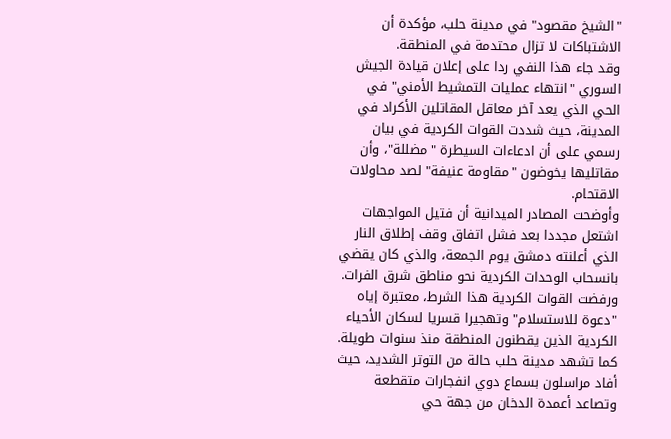"الشيخ مقصود" في مدينة حلب، مؤكدة أن الاشتباكات لا تزال محتدمة في المنطقة.
وقد جاء هذا النفي ردا على إعلان قيادة الجيش السوري "انتهاء عمليات التمشيط الأمني" في الحي الذي يعد آخر معاقل المقاتلين الأكراد في المدينة، حيث شددت القوات الكردية في بيان رسمي على أن ادعاءات السيطرة "مضللة"، وأن مقاتليها يخوضون "مقاومة عنيفة" لصد محاولات الاقتحام.
وأوضحت المصادر الميدانية أن فتيل المواجهات اشتعل مجددا بعد فشل اتفاق وقف إطلاق النار الذي أعلنته دمشق يوم الجمعة، والذي كان يقضي بانسحاب الوحدات الكردية نحو مناطق شرق الفرات. ورفضت القوات الكردية هذا الشرط، معتبرة إياه "دعوة للاستسلام" وتهجيرا قسريا لسكان الأحياء الكردية الذين يقطنون المنطقة منذ سنوات طويلة.
كما تشهد مدينة حلب حالة من التوتر الشديد، حيث أفاد مراسلون بسماع دوي انفجارات متقطعة وتصاعد أعمدة الدخان من جهة حي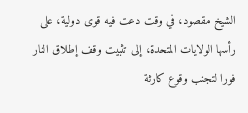الشيخ مقصود، في وقت دعت فيه قوى دولية، على رأسها الولايات المتحدة، إلى تثبيت وقف إطلاق النار فورا لتجنب وقوع كارثة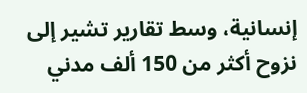إنسانية، وسط تقارير تشير إلى نزوح أكثر من 150 ألف مدني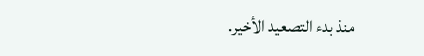منذ بدء التصعيد الأخير.